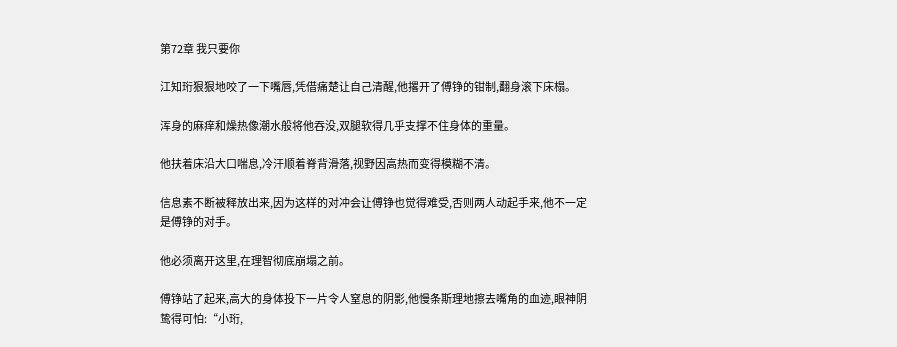第72章 我只要你

江知珩狠狠地咬了一下嘴唇,凭借痛楚让自己清醒,他撂开了傅铮的钳制,翻身滚下床榻。

浑身的麻痒和燥热像潮水般将他吞没,双腿软得几乎支撑不住身体的重量。

他扶着床沿大口喘息,冷汗顺着脊背滑落,视野因高热而变得模糊不清。

信息素不断被释放出来,因为这样的对冲会让傅铮也觉得难受,否则两人动起手来,他不一定是傅铮的对手。

他必须离开这里,在理智彻底崩塌之前。

傅铮站了起来,高大的身体投下一片令人窒息的阴影,他慢条斯理地擦去嘴角的血迹,眼神阴鸷得可怕:“小珩,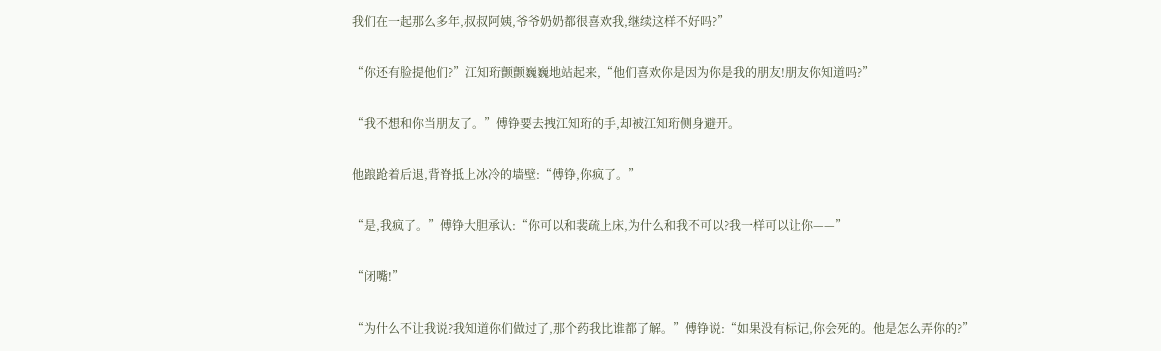我们在一起那么多年,叔叔阿姨,爷爷奶奶都很喜欢我,继续这样不好吗?”

“你还有脸提他们?”江知珩颤颤巍巍地站起来,“他们喜欢你是因为你是我的朋友!朋友你知道吗?”

“我不想和你当朋友了。”傅铮要去拽江知珩的手,却被江知珩侧身避开。

他踉跄着后退,背脊抵上冰冷的墙壁:“傅铮,你疯了。”

“是,我疯了。”傅铮大胆承认:“你可以和裴疏上床,为什么和我不可以?我一样可以让你——”

“闭嘴!”

“为什么不让我说?我知道你们做过了,那个药我比谁都了解。”傅铮说:“如果没有标记,你会死的。他是怎么弄你的?”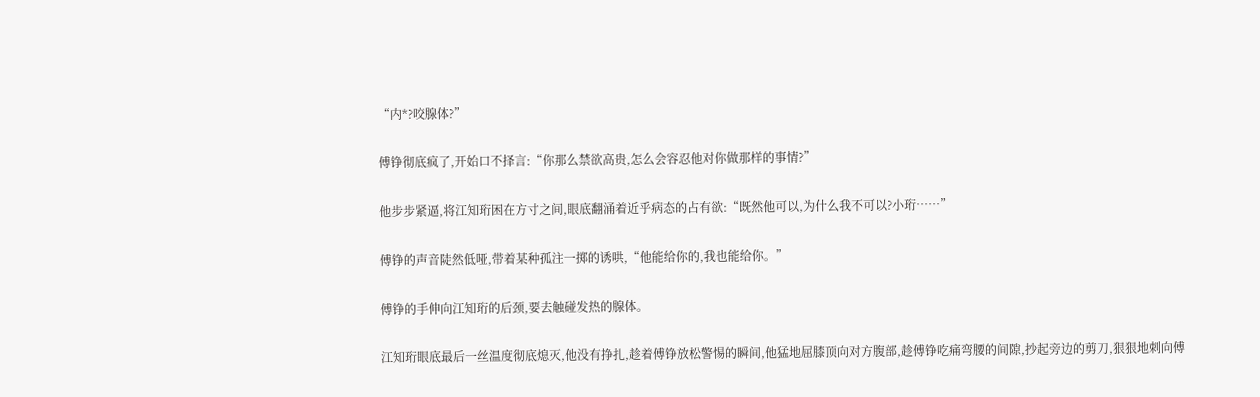“内*?咬腺体?”

傅铮彻底疯了,开始口不择言:“你那么禁欲高贵,怎么会容忍他对你做那样的事情?”

他步步紧逼,将江知珩困在方寸之间,眼底翻涌着近乎病态的占有欲:“既然他可以,为什么我不可以?小珩……”

傅铮的声音陡然低哑,带着某种孤注一掷的诱哄,“他能给你的,我也能给你。”

傅铮的手伸向江知珩的后颈,要去触碰发热的腺体。

江知珩眼底最后一丝温度彻底熄灭,他没有挣扎,趁着傅铮放松警惕的瞬间,他猛地屈膝顶向对方腹部,趁傅铮吃痛弯腰的间隙,抄起旁边的剪刀,狠狠地刺向傅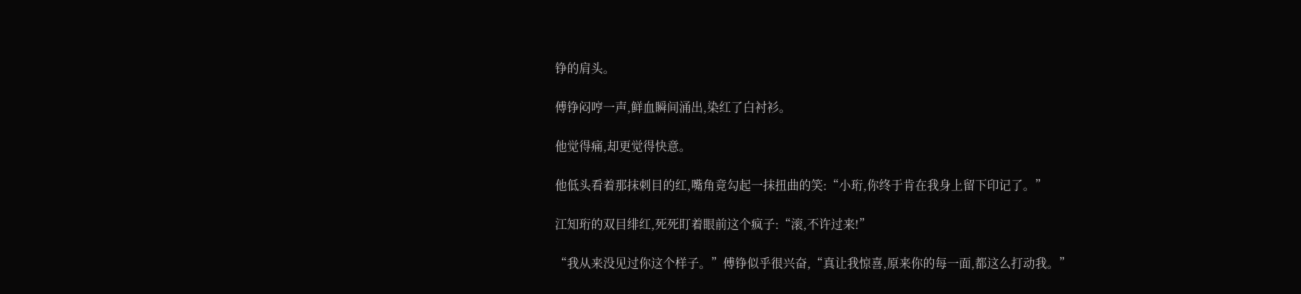铮的肩头。

傅铮闷哼一声,鲜血瞬间涌出,染红了白衬衫。

他觉得痛,却更觉得快意。

他低头看着那抹刺目的红,嘴角竟勾起一抹扭曲的笑:“小珩,你终于肯在我身上留下印记了。”

江知珩的双目绯红,死死盯着眼前这个疯子:“滚,不许过来!”

“我从来没见过你这个样子。”傅铮似乎很兴奋,“真让我惊喜,原来你的每一面,都这么打动我。”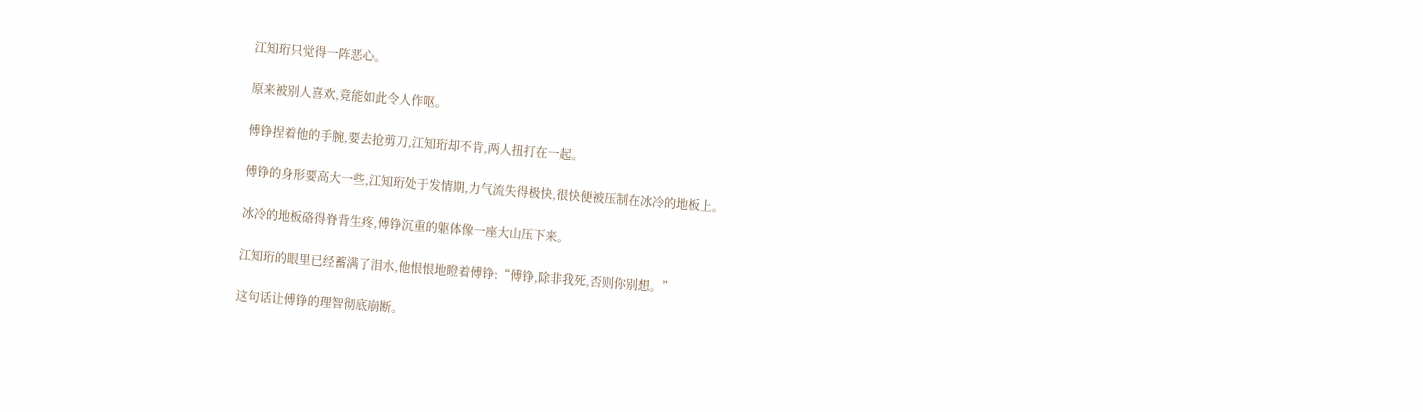江知珩只觉得一阵恶心。

原来被别人喜欢,竟能如此令人作呕。

傅铮捏着他的手腕,要去抢剪刀,江知珩却不肯,两人扭打在一起。

傅铮的身形要高大一些,江知珩处于发情期,力气流失得极快,很快便被压制在冰冷的地板上。

冰冷的地板硌得脊背生疼,傅铮沉重的躯体像一座大山压下来。

江知珩的眼里已经蓄满了泪水,他恨恨地瞪着傅铮:“傅铮,除非我死,否则你别想。”

这句话让傅铮的理智彻底崩断。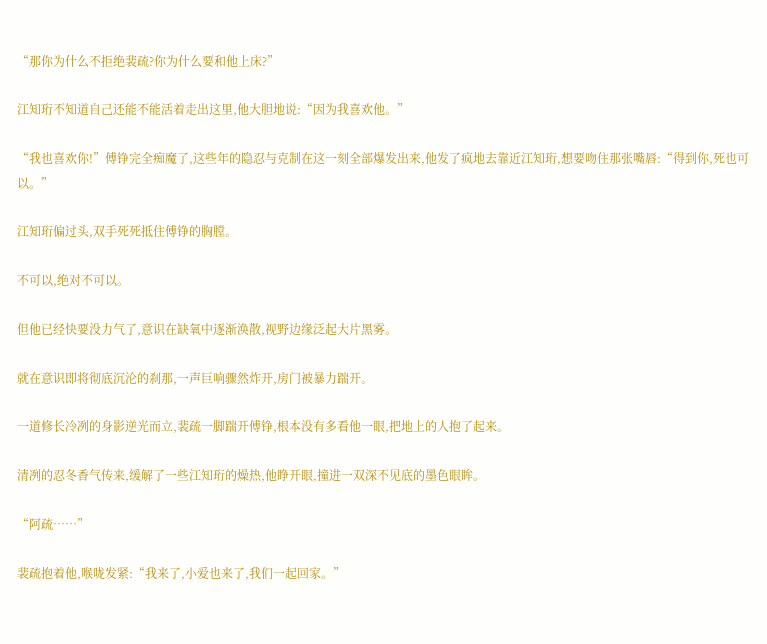“那你为什么不拒绝裴疏?你为什么要和他上床?”

江知珩不知道自己还能不能活着走出这里,他大胆地说:“因为我喜欢他。”

“我也喜欢你!”傅铮完全痴魔了,这些年的隐忍与克制在这一刻全部爆发出来,他发了疯地去靠近江知珩,想要吻住那张嘴唇:“得到你,死也可以。”

江知珩偏过头,双手死死抵住傅铮的胸膛。

不可以,绝对不可以。

但他已经快要没力气了,意识在缺氧中逐渐涣散,视野边缘泛起大片黑雾。

就在意识即将彻底沉沦的刹那,一声巨响骤然炸开,房门被暴力踹开。

一道修长冷冽的身影逆光而立,裴疏一脚踹开傅铮,根本没有多看他一眼,把地上的人抱了起来。

清冽的忍冬香气传来,缓解了一些江知珩的燥热,他睁开眼,撞进一双深不见底的墨色眼眸。

“阿疏……”

裴疏抱着他,喉咙发紧:“我来了,小爱也来了,我们一起回家。”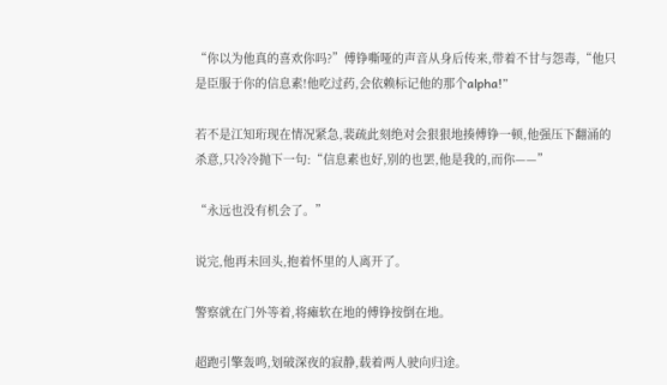“你以为他真的喜欢你吗?”傅铮嘶哑的声音从身后传来,带着不甘与怨毒,“他只是臣服于你的信息素!他吃过药,会依赖标记他的那个alpha!”

若不是江知珩现在情况紧急,裴疏此刻绝对会狠狠地揍傅铮一顿,他强压下翻涌的杀意,只冷冷抛下一句:“信息素也好,别的也罢,他是我的,而你——”

“永远也没有机会了。”

说完,他再未回头,抱着怀里的人离开了。

警察就在门外等着,将瘫软在地的傅铮按倒在地。

超跑引擎轰鸣,划破深夜的寂静,载着两人驶向归途。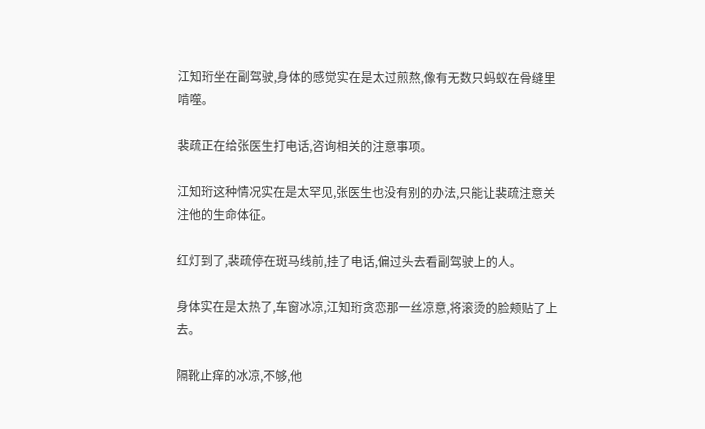江知珩坐在副驾驶,身体的感觉实在是太过煎熬,像有无数只蚂蚁在骨缝里啃噬。

裴疏正在给张医生打电话,咨询相关的注意事项。

江知珩这种情况实在是太罕见,张医生也没有别的办法,只能让裴疏注意关注他的生命体征。

红灯到了,裴疏停在斑马线前,挂了电话,偏过头去看副驾驶上的人。

身体实在是太热了,车窗冰凉,江知珩贪恋那一丝凉意,将滚烫的脸颊贴了上去。

隔靴止痒的冰凉,不够,他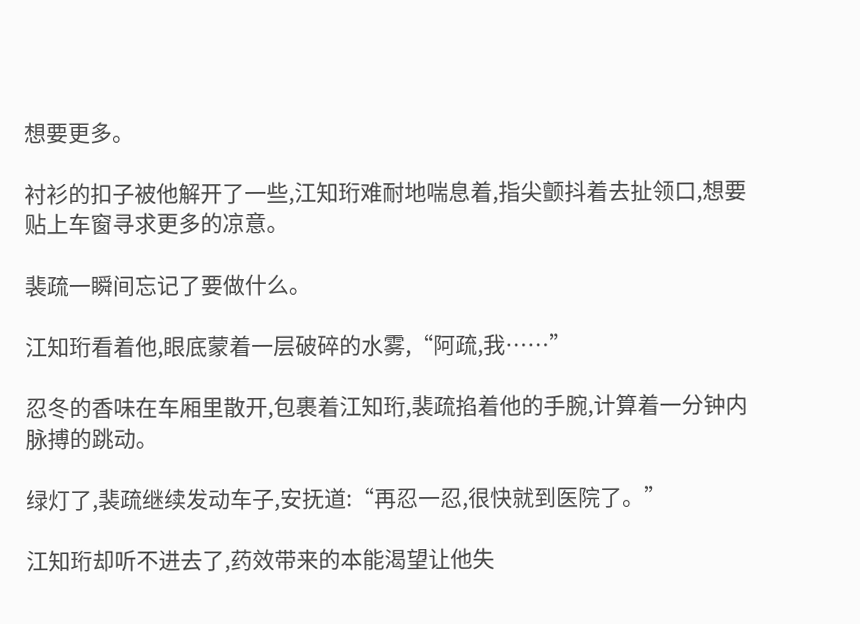想要更多。

衬衫的扣子被他解开了一些,江知珩难耐地喘息着,指尖颤抖着去扯领口,想要贴上车窗寻求更多的凉意。

裴疏一瞬间忘记了要做什么。

江知珩看着他,眼底蒙着一层破碎的水雾,“阿疏,我……”

忍冬的香味在车厢里散开,包裹着江知珩,裴疏掐着他的手腕,计算着一分钟内脉搏的跳动。

绿灯了,裴疏继续发动车子,安抚道:“再忍一忍,很快就到医院了。”

江知珩却听不进去了,药效带来的本能渴望让他失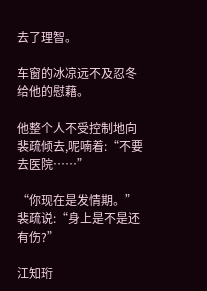去了理智。

车窗的冰凉远不及忍冬给他的慰藉。

他整个人不受控制地向裴疏倾去,呢喃着:“不要去医院……”

“你现在是发情期。”裴疏说:“身上是不是还有伤?”

江知珩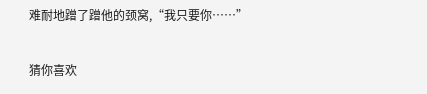难耐地蹭了蹭他的颈窝,“我只要你……”

猜你喜欢